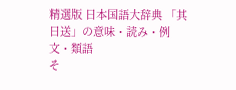精選版 日本国語大辞典 「其日送」の意味・読み・例文・類語
そ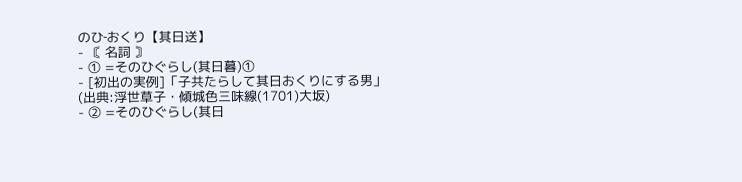のひ‐おくり【其日送】
- 〘 名詞 〙
- ① =そのひぐらし(其日暮)①
- [初出の実例]「子共たらして其日おくりにする男」(出典:浮世草子・傾城色三味線(1701)大坂)
- ② =そのひぐらし(其日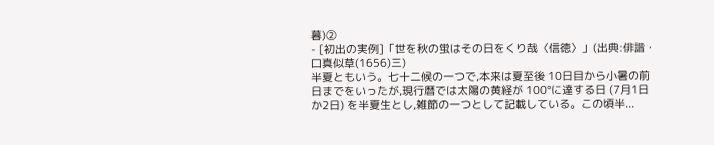暮)②
- [初出の実例]「世を秋の蛍はその日をくり哉〈信徳〉」(出典:俳諧・口真似草(1656)三)
半夏ともいう。七十二候の一つで,本来は夏至後 10日目から小暑の前日までをいったが,現行暦では太陽の黄経が 100°に達する日 (7月1日か2日) を半夏生とし,雑節の一つとして記載している。この頃半...